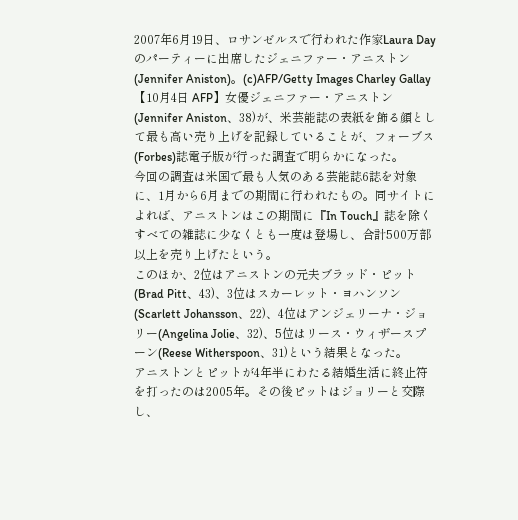2007年6月19日、ロサンゼルスで行われた作家Laura Dayのパーティーに出席したジェニファー・アニストン(Jennifer Aniston)。(c)AFP/Getty Images Charley Gallay
【10月4日 AFP】女優ジェニファー・アニストン(Jennifer Aniston、38)が、米芸能誌の表紙を飾る顔として最も高い売り上げを記録していることが、フォーブス(Forbes)誌電子版が行った調査で明らかになった。
今回の調査は米国で最も人気のある芸能誌6誌を対象に、1月から6月までの期間に行われたもの。同サイトによれば、アニストンはこの期間に『In Touch』誌を除くすべての雑誌に少なくとも一度は登場し、合計500万部以上を売り上げたという。
このほか、2位はアニストンの元夫ブラッド・ピット(Brad Pitt、43)、3位はスカーレット・ヨハンソン(Scarlett Johansson、22)、4位はアンジェリーナ・ジョリー(Angelina Jolie、32)、5位はリース・ウィザースプーン(Reese Witherspoon、31)という結果となった。
アニストンとピットが4年半にわたる結婚生活に終止符を打ったのは2005年。その後ピットはジョリーと交際し、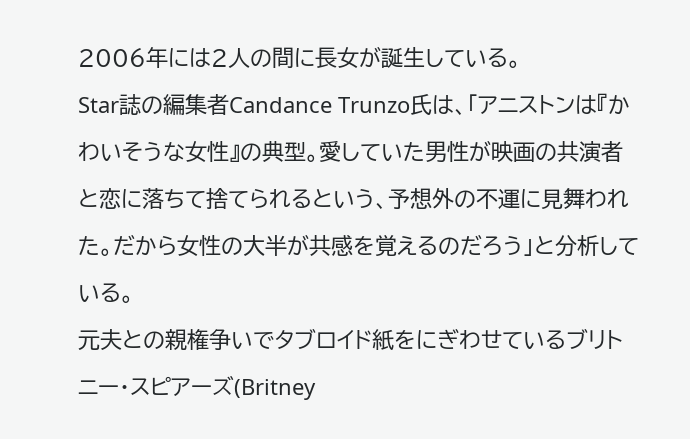2006年には2人の間に長女が誕生している。
Star誌の編集者Candance Trunzo氏は、「アニストンは『かわいそうな女性』の典型。愛していた男性が映画の共演者と恋に落ちて捨てられるという、予想外の不運に見舞われた。だから女性の大半が共感を覚えるのだろう」と分析している。
元夫との親権争いでタブロイド紙をにぎわせているブリトニー・スピアーズ(Britney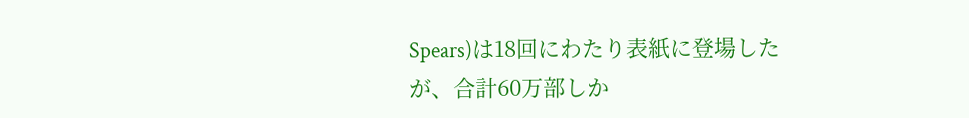Spears)は18回にわたり表紙に登場したが、合計60万部しか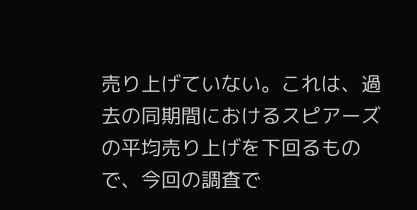売り上げていない。これは、過去の同期間におけるスピアーズの平均売り上げを下回るもので、今回の調査で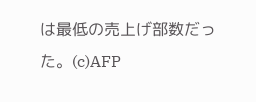は最低の売上げ部数だった。(c)AFP